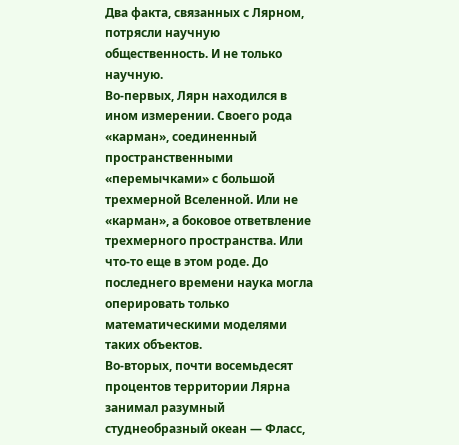Два факта, связанных с Лярном, потрясли научную общественность. И не только научную.
Во-первых, Лярн находился в ином измерении. Своего рода «карман», соединенный пространственными «перемычками» с большой трехмерной Вселенной. Или не «карман», а боковое ответвление трехмерного пространства. Или что-то еще в этом роде. До последнего времени наука могла оперировать только математическими моделями таких объектов.
Во-вторых, почти восемьдесят процентов территории Лярна занимал разумный студнеобразный океан — Фласс,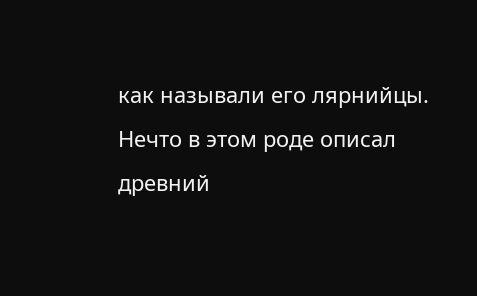как называли его лярнийцы. Нечто в этом роде описал древний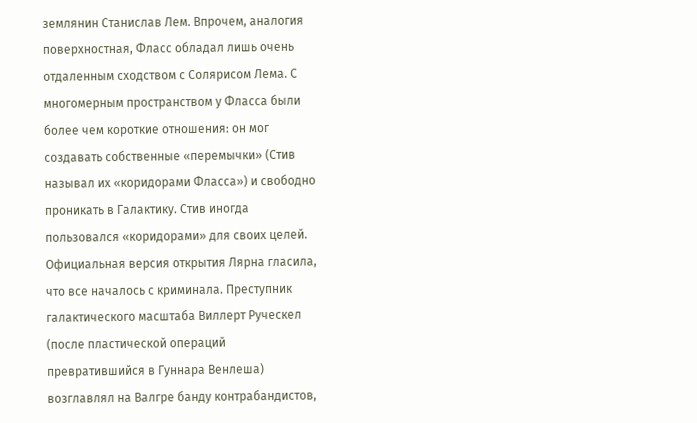землянин Станислав Лем. Впрочем, аналогия поверхностная, Фласс обладал лишь очень отдаленным сходством с Солярисом Лема. С многомерным пространством у Фласса были более чем короткие отношения: он мог создавать собственные «перемычки» (Стив называл их «коридорами Фласса») и свободно проникать в Галактику. Стив иногда пользовался «коридорами» для своих целей.
Официальная версия открытия Лярна гласила, что все началось с криминала. Преступник галактического масштаба Виллерт Руческел (после пластической операций превратившийся в Гуннара Венлеша) возглавлял на Валгре банду контрабандистов,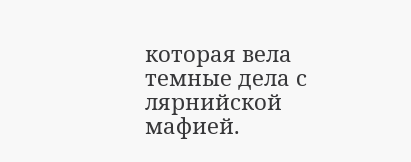которая вела темные дела с лярнийской мафией.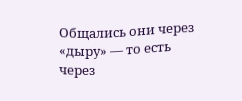Общались они через «дыру» — то есть через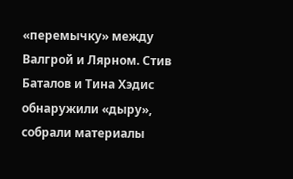«перемычку» между Валгрой и Лярном. Стив Баталов и Тина Хэдис обнаружили «дыру», собрали материалы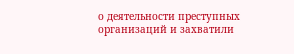о деятельности преступных организаций и захватили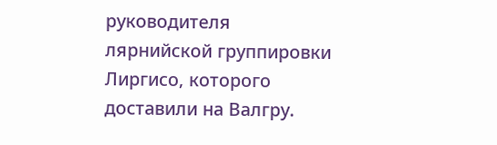руководителя лярнийской группировки Лиргисо, которого доставили на Валгру.